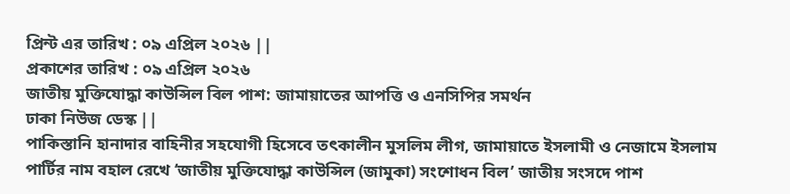প্রিন্ট এর তারিখ : ০৯ এপ্রিল ২০২৬ ||
প্রকাশের তারিখ : ০৯ এপ্রিল ২০২৬
জাতীয় মুক্তিযোদ্ধা কাউন্সিল বিল পাশ: জামায়াতের আপত্তি ও এনসিপির সমর্থন
ঢাকা নিউজ ডেস্ক ||
পাকিস্তানি হানাদার বাহিনীর সহযোগী হিসেবে তৎকালীন মুসলিম লীগ, জামায়াতে ইসলামী ও নেজামে ইসলাম পার্টির নাম বহাল রেখে ‘জাতীয় মুক্তিযোদ্ধা কাউন্সিল (জামুকা) সংশোধন বিল’ জাতীয় সংসদে পাশ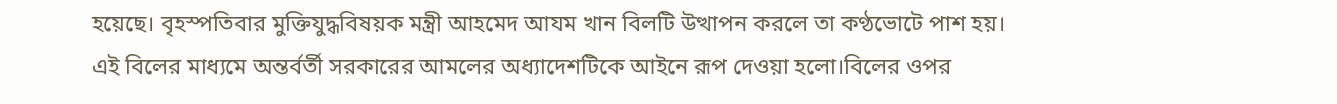হয়েছে। বৃহস্পতিবার মুক্তিযুদ্ধবিষয়ক মন্ত্রী আহমেদ আযম খান বিলটি উত্থাপন করলে তা কণ্ঠভোটে পাশ হয়। এই বিলের মাধ্যমে অন্তর্বর্তী সরকারের আমলের অধ্যাদেশটিকে আইনে রূপ দেওয়া হলো।বিলের ওপর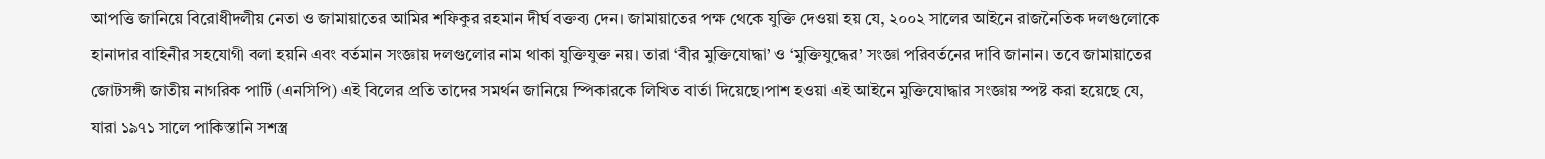আপত্তি জানিয়ে বিরোধীদলীয় নেতা ও জামায়াতের আমির শফিকুর রহমান দীর্ঘ বক্তব্য দেন। জামায়াতের পক্ষ থেকে যুক্তি দেওয়া হয় যে, ২০০২ সালের আইনে রাজনৈতিক দলগুলোকে হানাদার বাহিনীর সহযোগী বলা হয়নি এবং বর্তমান সংজ্ঞায় দলগুলোর নাম থাকা যুক্তিযুক্ত নয়। তারা ‘বীর মুক্তিযোদ্ধা’ ও ‘মুক্তিযুদ্ধের’ সংজ্ঞা পরিবর্তনের দাবি জানান। তবে জামায়াতের জোটসঙ্গী জাতীয় নাগরিক পার্টি (এনসিপি) এই বিলের প্রতি তাদের সমর্থন জানিয়ে স্পিকারকে লিখিত বার্তা দিয়েছে।পাশ হওয়া এই আইনে মুক্তিযোদ্ধার সংজ্ঞায় স্পষ্ট করা হয়েছে যে, যারা ১৯৭১ সালে পাকিস্তানি সশস্ত্র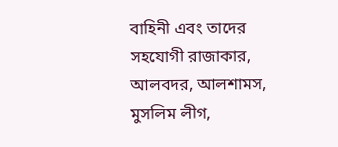বাহিনী এবং তাদের সহযোগী রাজাকার, আলবদর, আলশামস, মুসলিম লীগ,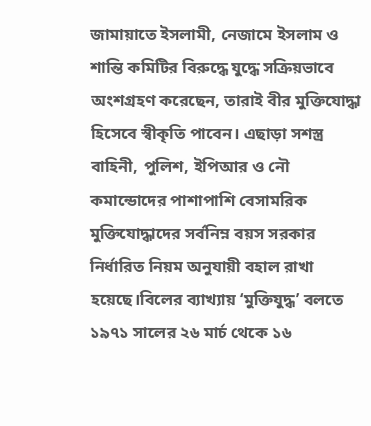জামায়াতে ইসলামী, নেজামে ইসলাম ও শান্তি কমিটির বিরুদ্ধে যুদ্ধে সক্রিয়ভাবে অংশগ্রহণ করেছেন, তারাই বীর মুক্তিযোদ্ধা হিসেবে স্বীকৃতি পাবেন। এছাড়া সশস্ত্র বাহিনী, পুলিশ, ইপিআর ও নৌ কমান্ডোদের পাশাপাশি বেসামরিক মুক্তিযোদ্ধাদের সর্বনিম্ন বয়স সরকার নির্ধারিত নিয়ম অনুযায়ী বহাল রাখা হয়েছে।বিলের ব্যাখ্যায় ‘মুক্তিযুদ্ধ’ বলতে ১৯৭১ সালের ২৬ মার্চ থেকে ১৬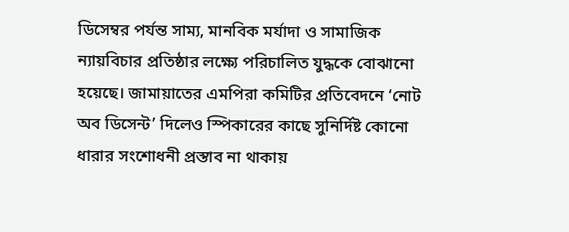ডিসেম্বর পর্যন্ত সাম্য, মানবিক মর্যাদা ও সামাজিক ন্যায়বিচার প্রতিষ্ঠার লক্ষ্যে পরিচালিত যুদ্ধকে বোঝানো হয়েছে। জামায়াতের এমপিরা কমিটির প্রতিবেদনে ‘নোট অব ডিসেন্ট’ দিলেও স্পিকারের কাছে সুনির্দিষ্ট কোনো ধারার সংশোধনী প্রস্তাব না থাকায়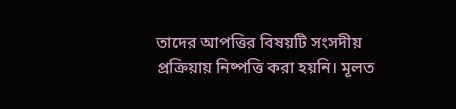তাদের আপত্তির বিষয়টি সংসদীয় প্রক্রিয়ায় নিষ্পত্তি করা হয়নি। মূলত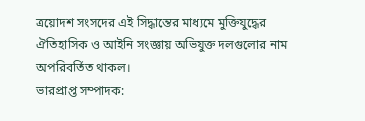ত্রয়োদশ সংসদের এই সিদ্ধান্তের মাধ্যমে মুক্তিযুদ্ধের ঐতিহাসিক ও আইনি সংজ্ঞায় অভিযুক্ত দলগুলোর নাম অপরিবর্তিত থাকল।
ভারপ্রাপ্ত সম্পাদক: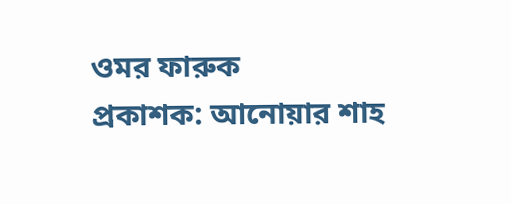ওমর ফারুক
প্রকাশক: আনোয়ার শাহ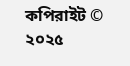কপিরাইট © ২০২৫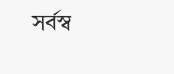সর্বস্ব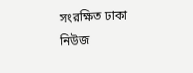সংরক্ষিত ঢাকা নিউজ